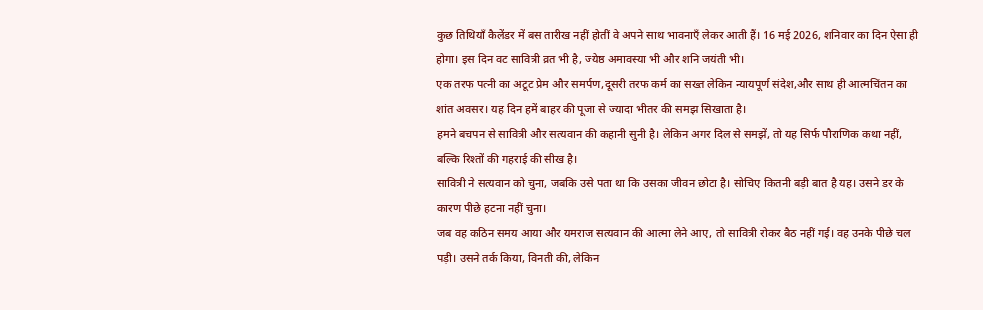कुछ तिथियाँ कैलेंडर में बस तारीख नहीं होतीं वे अपने साथ भावनाएँ लेकर आती हैं। 16 मई 2026, शनिवार का दिन ऐसा ही होगा। इस दिन वट सावित्री व्रत भी है, ज्येष्ठ अमावस्या भी और शनि जयंती भी।
एक तरफ पत्नी का अटूट प्रेम और समर्पण,दूसरी तरफ कर्म का सख्त लेकिन न्यायपूर्ण संदेश,और साथ ही आत्मचिंतन का शांत अवसर। यह दिन हमें बाहर की पूजा से ज्यादा भीतर की समझ सिखाता है।
हमने बचपन से सावित्री और सत्यवान की कहानी सुनी है। लेकिन अगर दिल से समझें, तो यह सिर्फ पौराणिक कथा नहीं, बल्कि रिश्तों की गहराई की सीख है।
सावित्री ने सत्यवान को चुना, जबकि उसे पता था कि उसका जीवन छोटा है। सोचिए कितनी बड़ी बात है यह। उसने डर के कारण पीछे हटना नहीं चुना।
जब वह कठिन समय आया और यमराज सत्यवान की आत्मा लेने आए, तो सावित्री रोकर बैठ नहीं गई। वह उनके पीछे चल पड़ी। उसने तर्क किया, विनती की, लेकिन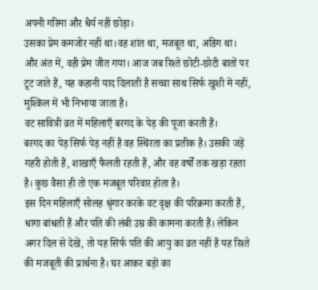अपनी गरिमा और धैर्य नहीं छोड़ा।
उसका प्रेम कमजोर नहीं था।वह शांत था, मजबूत था, अडिग था। और अंत में, वही प्रेम जीत गया। आज जब रिश्ते छोटी-छोटी बातों पर टूट जाते हैं, यह कहानी याद दिलाती है सच्चा साथ सिर्फ खुशी में नहीं, मुश्किल में भी निभाया जाता है।
वट सावित्री व्रत में महिलाएँ बरगद के पेड़ की पूजा करती हैं।
बरगद का पेड़ सिर्फ पेड़ नहीं है वह स्थिरता का प्रतीक है। उसकी जड़ें गहरी होती हैं, शाखाएँ फैलती रहती हैं, और वह वर्षों तक खड़ा रहता है। कुछ वैसा ही तो एक मजबूत परिवार होता है।
इस दिन महिलाएँ सोलह श्रृंगार करके वट वृक्ष की परिक्रमा करती हैं, धागा बांधती हैं और पति की लंबी उम्र की कामना करती हैं। लेकिन अगर दिल से देखें, तो यह सिर्फ पति की आयु का व्रत नहीं है यह रिश्ते की मजबूती की प्रार्थना है। घर आकर बड़ों का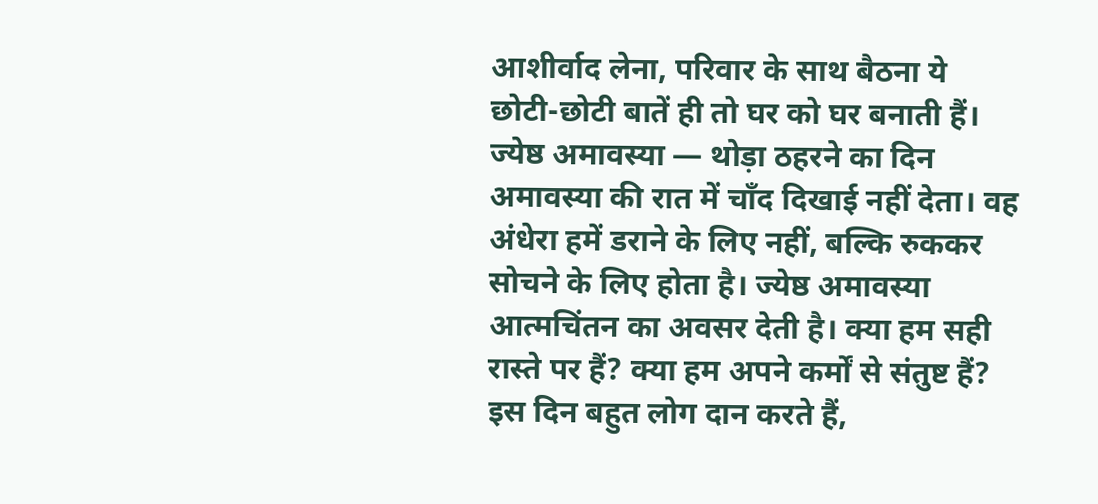आशीर्वाद लेना, परिवार के साथ बैठना ये छोटी-छोटी बातें ही तो घर को घर बनाती हैं।
ज्येष्ठ अमावस्या — थोड़ा ठहरने का दिन
अमावस्या की रात में चाँद दिखाई नहीं देता। वह अंधेरा हमें डराने के लिए नहीं, बल्कि रुककर सोचने के लिए होता है। ज्येष्ठ अमावस्या आत्मचिंतन का अवसर देती है। क्या हम सही रास्ते पर हैं? क्या हम अपने कर्मों से संतुष्ट हैं?
इस दिन बहुत लोग दान करते हैं,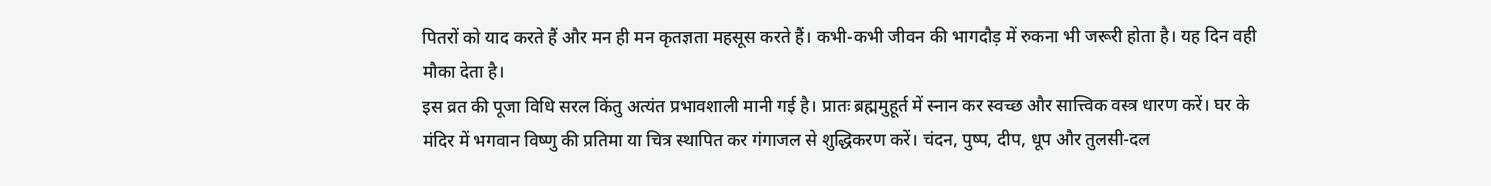पितरों को याद करते हैं और मन ही मन कृतज्ञता महसूस करते हैं। कभी-कभी जीवन की भागदौड़ में रुकना भी जरूरी होता है। यह दिन वही मौका देता है।
इस व्रत की पूजा विधि सरल किंतु अत्यंत प्रभावशाली मानी गई है। प्रातः ब्रह्ममुहूर्त में स्नान कर स्वच्छ और सात्त्विक वस्त्र धारण करें। घर के मंदिर में भगवान विष्णु की प्रतिमा या चित्र स्थापित कर गंगाजल से शुद्धिकरण करें। चंदन, पुष्प, दीप, धूप और तुलसी-दल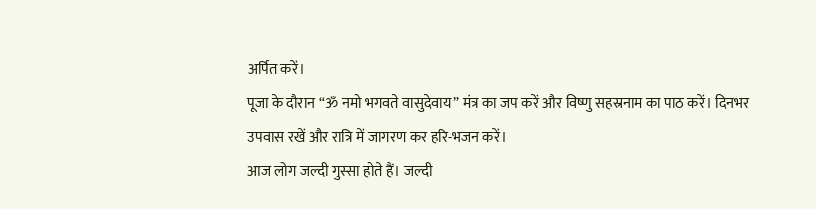अर्पित करें।
पूजा के दौरान “ॐ नमो भगवते वासुदेवाय” मंत्र का जप करें और विष्णु सहस्रनाम का पाठ करें। दिनभर उपवास रखें और रात्रि में जागरण कर हरि-भजन करें।
आज लोग जल्दी गुस्सा होते हैं। जल्दी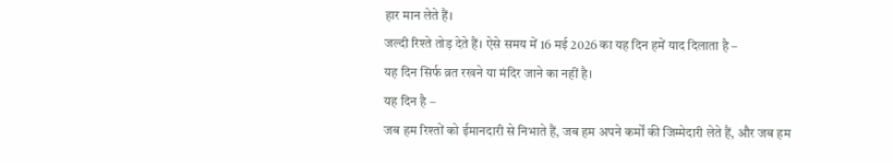हार मान लेते हैं।
जल्दी रिश्ते तोड़ देते हैं। ऐसे समय में 16 मई 2026 का यह दिन हमें याद दिलाता है –
यह दिन सिर्फ व्रत रखने या मंदिर जाने का नहीं है।
यह दिन है –
जब हम रिश्तों को ईमानदारी से निभाते हैं, जब हम अपने कर्मों की जिम्मेदारी लेते हैं, और जब हम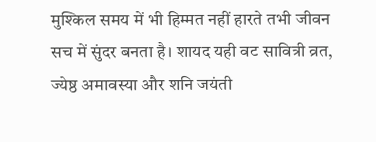मुश्किल समय में भी हिम्मत नहीं हारते तभी जीवन सच में सुंदर बनता है। शायद यही वट सावित्री व्रत, ज्येष्ठ अमावस्या और शनि जयंती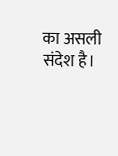का असली संदेश है।